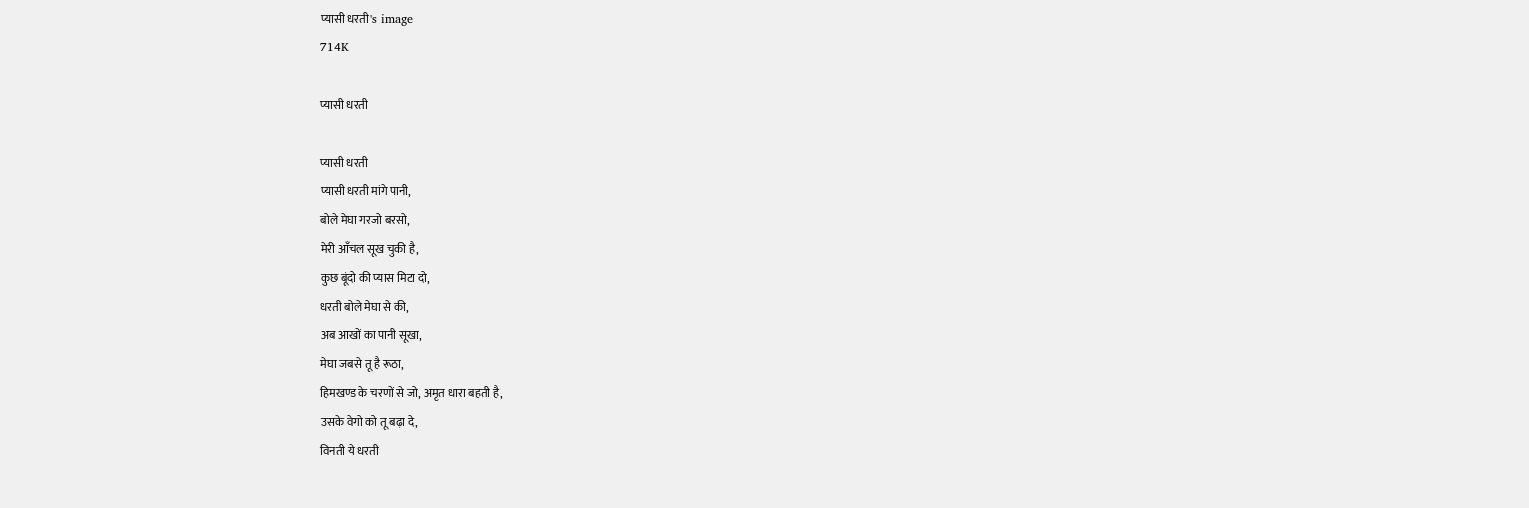प्यासी धरती's image
714K

प्यासी धरती

प्यासी धरती
प्यासी धरती मांगे पानी,
बोले मेघा गरजो बरसो,
मेरी आँचल सूख चुकी है,
कुछ बूंदो की प्यास मिटा दो,
धरती बोले मेघा से की,
अब आखों का पानी सूखा,
मेघा जबसे तू है रूठा,
हिमखण्ड के चरणों से जो, अमृत धारा बहती है,
उसके वेगो को तू बढ़ा दे,
विनती ये धरती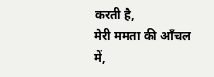करती है,
मेरी ममता की आँचल में,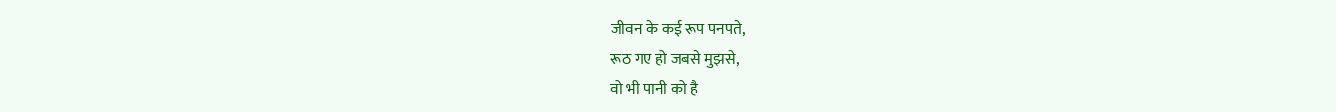जीवन के कई रूप पनपते,
रूठ गए हो जबसे मुझसे,
वो भी पानी को है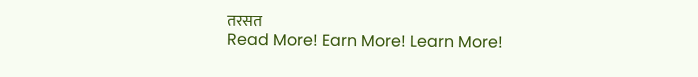तरसत
Read More! Earn More! Learn More!